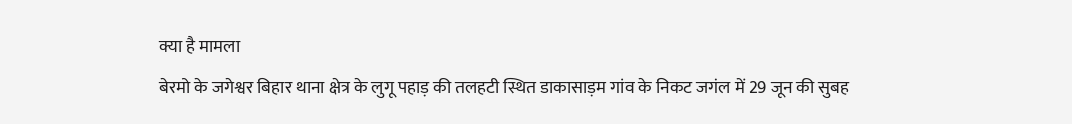क्या है मामला
बेरमो के जगेश्वर बिहार थाना क्षेत्र के लुगू पहाड़ की तलहटी स्थित डाकासाड़म गांव के निकट जगंल में 29 जून की सुबह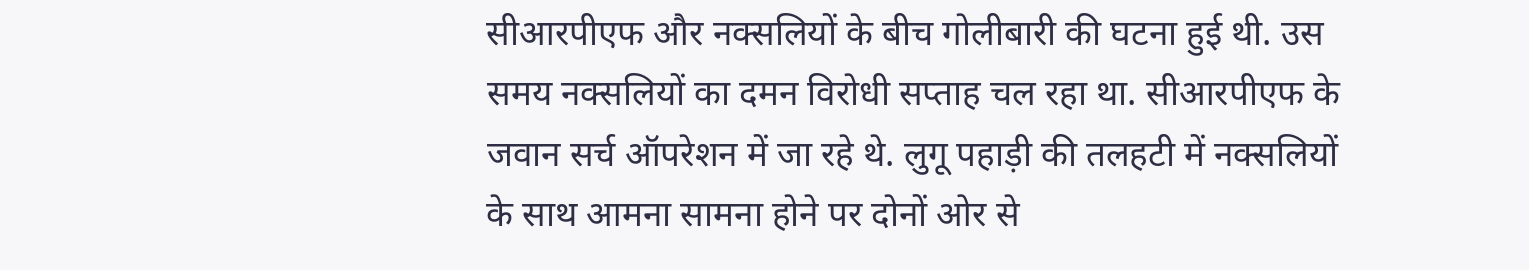सीआरपीएफ और नक्सलियों के बीच गोलीबारी की घटना हुई थी. उस समय नक्सलियों का दमन विरोधी सप्ताह चल रहा था. सीआरपीएफ के जवान सर्च ऑपरेशन में जा रहे थे. लुगू पहाड़ी की तलहटी में नक्सलियों के साथ आमना सामना होने पर दोनों ओर से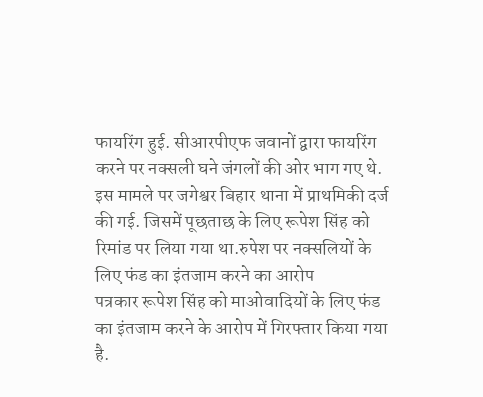फायरिंग हुई. सीआरपीएफ जवानों द्वारा फायरिंग करने पर नक्सली घने जंगलों की ओर भाग गए थे. इस मामले पर जगेश्वर बिहार थाना में प्राथमिकी दर्ज की गई. जिसमें पूछताछ के लिए रूपेश सिंह को रिमांड पर लिया गया था.रुपेश पर नक्सलियों के लिए फंड का इंतजाम करने का आरोप
पत्रकार रूपेश सिंह को माओवादियों के लिए फंड का इंतजाम करने के आरोप में गिरफ्तार किया गया है.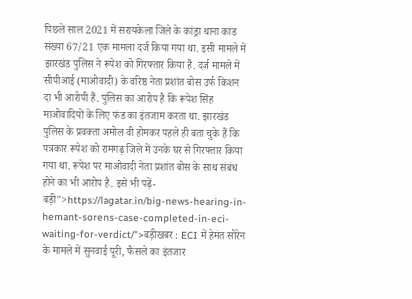पिछले साल 2021 में सरायकेला जिले के कांड्रा थाना कांड संख्या 67/21 एक मामला दर्ज किया गया था. इसी मामले में झारखंड पुलिस ने रूपेश को गिरफ्तार किया है. दर्ज मामले में सीपीआई (माओवादी) के वरिष्ठ नेता प्रशांत बोस उर्फ किशन दा भी आरोपी हैं. पुलिस का आरोप है कि रूपेश सिंह माओवादियों के लिए फंड का इंतजाम करता था. झारखंड पुलिस के प्रवक्ता अमोल वी होमकर पहले ही बता चुके हैं कि पत्रकार रूपेश को रामगढ़ जिले में उनके घर से गिरफ्तार किया गया था. रूपेश पर माओवादी नेता प्रशांत बोस के साथ संबंध होने का भी आरोप है. इसे भी पढ़ें- बड़ी">https://lagatar.in/big-news-hearing-in-hemant-sorens-case-completed-in-eci-waiting-for-verdict/">बड़ीखबर : ECI में हेमंत सोरेन के मामले में सुनवाई पूरी, फैसले का इंतजार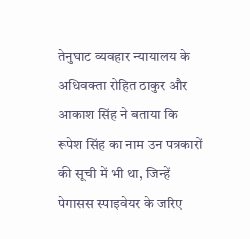तेनुघाट व्यवहार न्यायालय के अधिवक्ता रोहित ठाकुर और आकाश सिंह ने बताया कि रूपेश सिंह का नाम उन पत्रकारों की सूची में भी था, जिन्हें पेगासस स्पाइवेयर के जरिए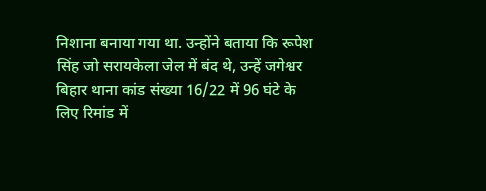निशाना बनाया गया था. उन्होंने बताया कि रूपेश सिंह जो सरायकेला जेल में बंद थे, उन्हें जगेश्वर बिहार थाना कांड संख्या 16/22 में 96 घंटे के लिए रिमांड में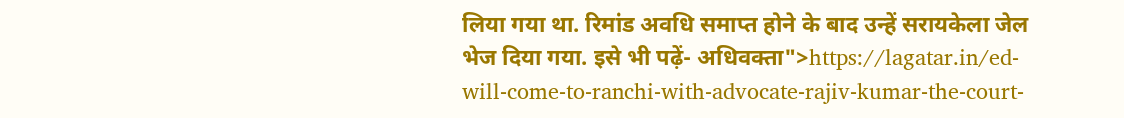लिया गया था. रिमांड अवधि समाप्त होने के बाद उन्हें सरायकेला जेल भेज दिया गया. इसे भी पढ़ें- अधिवक्ता">https://lagatar.in/ed-will-come-to-ranchi-with-advocate-rajiv-kumar-the-court-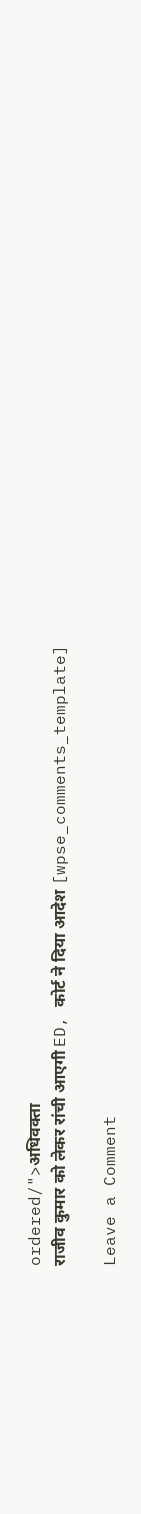ordered/">अधिवक्ता
राजीव कुमार को लेकर रांची आएगी ED, कोर्ट ने दिया आदेश [wpse_comments_template]

Leave a Comment